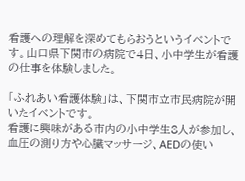看護への理解を深めてもらおうというイベントです。山口県下関市の病院で4日、小中学生が看護の仕事を体験しました。

「ふれあい看護体験」は、下関市立市民病院が開いたイベントです。
看護に興味がある市内の小中学生8人が参加し、血圧の測り方や心臓マッサージ、AEDの使い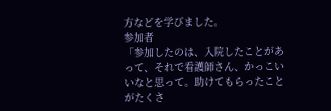方などを学びました。
参加者
「参加したのは、入院したことがあって、それで看護師さん、かっこいいなと思って。助けてもらったことがたくさ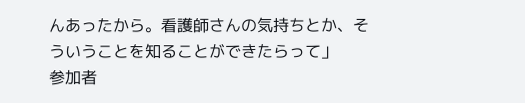んあったから。看護師さんの気持ちとか、そういうことを知ることができたらって」
参加者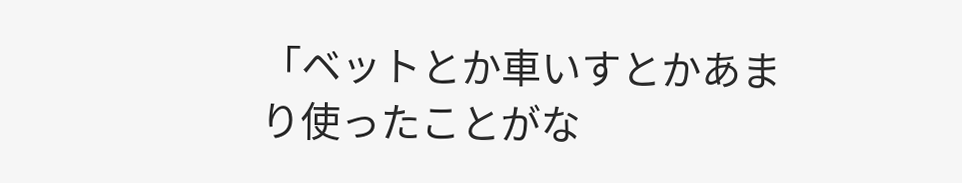「ベットとか車いすとかあまり使ったことがな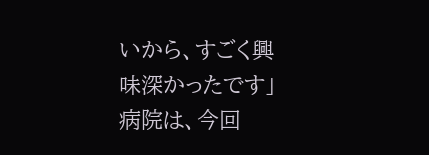いから、すごく興味深かったです」
病院は、今回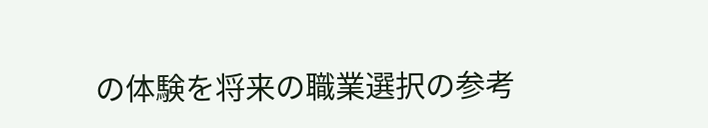の体験を将来の職業選択の参考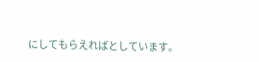にしてもらえればとしています。